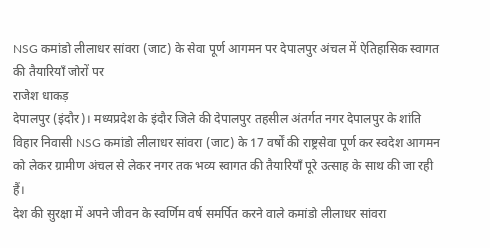NSG कमांडो लीलाधर सांवरा (जाट) के सेवा पूर्ण आगमन पर देपालपुर अंचल में ऐतिहासिक स्वागत की तैयारियाँ जोरों पर
राजेश धाकड़
देपालपुर (इंदौर)। मध्यप्रदेश के इंदौर जिले की देपालपुर तहसील अंतर्गत नगर देपालपुर के शांति विहार निवासी NSG कमांडो लीलाधर सांवरा (जाट) के 17 वर्षों की राष्ट्रसेवा पूर्ण कर स्वदेश आगमन को लेकर ग्रामीण अंचल से लेकर नगर तक भव्य स्वागत की तैयारियाँ पूरे उत्साह के साथ की जा रही हैं।
देश की सुरक्षा में अपने जीवन के स्वर्णिम वर्ष समर्पित करने वाले कमांडो लीलाधर सांवरा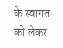के स्वागत को लेकर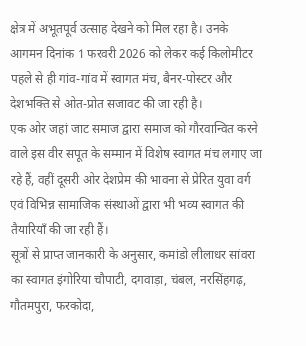क्षेत्र में अभूतपूर्व उत्साह देखने को मिल रहा है। उनके आगमन दिनांक 1 फरवरी 2026 को लेकर कई किलोमीटर पहले से ही गांव-गांव में स्वागत मंच, बैनर-पोस्टर और देशभक्ति से ओत-प्रोत सजावट की जा रही है।
एक ओर जहां जाट समाज द्वारा समाज को गौरवान्वित करने वाले इस वीर सपूत के सम्मान में विशेष स्वागत मंच लगाए जा रहे हैं, वहीं दूसरी ओर देशप्रेम की भावना से प्रेरित युवा वर्ग एवं विभिन्न सामाजिक संस्थाओं द्वारा भी भव्य स्वागत की तैयारियाँ की जा रही हैं।
सूत्रों से प्राप्त जानकारी के अनुसार, कमांडो लीलाधर सांवरा का स्वागत इंगोरिया चौपाटी, दगवाड़ा, चंबल, नरसिंहगढ़, गौतमपुरा, फरकोदा,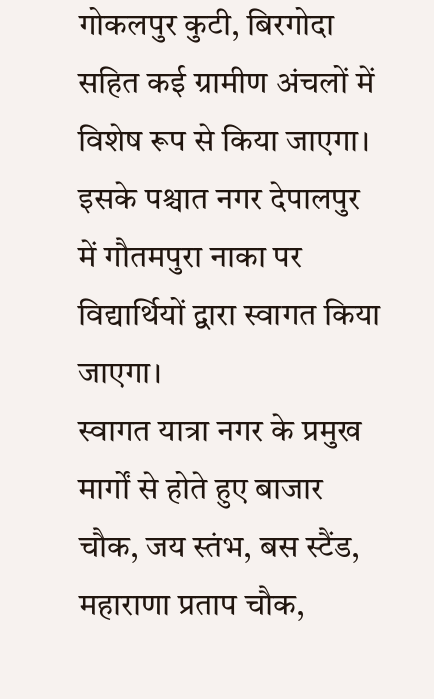गोकलपुर कुटी, बिरगोदा सहित कई ग्रामीण अंचलों में विशेष रूप से किया जाएगा। इसके पश्चात नगर देपालपुर में गौतमपुरा नाका पर विद्यार्थियों द्वारा स्वागत किया जाएगा।
स्वागत यात्रा नगर के प्रमुख मार्गों से होते हुए बाजार चौक, जय स्तंभ, बस स्टैंड, महाराणा प्रताप चौक,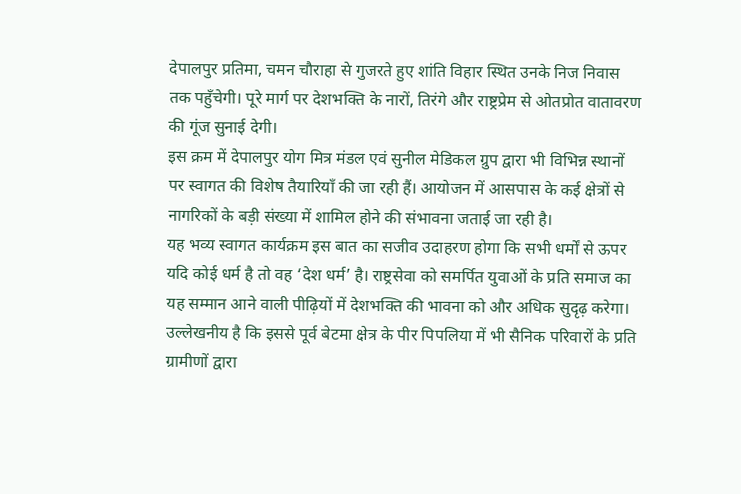देपालपुर प्रतिमा, चमन चौराहा से गुजरते हुए शांति विहार स्थित उनके निज निवास तक पहुँचेगी। पूरे मार्ग पर देशभक्ति के नारों, तिरंगे और राष्ट्रप्रेम से ओतप्रोत वातावरण की गूंज सुनाई देगी।
इस क्रम में देपालपुर योग मित्र मंडल एवं सुनील मेडिकल ग्रुप द्वारा भी विभिन्न स्थानों पर स्वागत की विशेष तैयारियाँ की जा रही हैं। आयोजन में आसपास के कई क्षेत्रों से नागरिकों के बड़ी संख्या में शामिल होने की संभावना जताई जा रही है।
यह भव्य स्वागत कार्यक्रम इस बात का सजीव उदाहरण होगा कि सभी धर्मों से ऊपर यदि कोई धर्म है तो वह ‘देश धर्म’ है। राष्ट्रसेवा को समर्पित युवाओं के प्रति समाज का यह सम्मान आने वाली पीढ़ियों में देशभक्ति की भावना को और अधिक सुदृढ़ करेगा।
उल्लेखनीय है कि इससे पूर्व बेटमा क्षेत्र के पीर पिपलिया में भी सैनिक परिवारों के प्रति ग्रामीणों द्वारा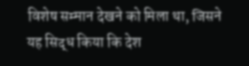विशेष सम्मान देखने को मिला था, जिसने यह सिद्ध किया कि देश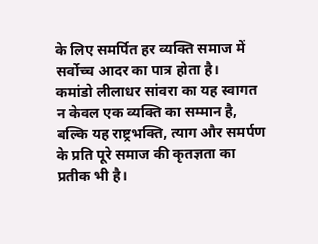के लिए समर्पित हर व्यक्ति समाज में सर्वोच्च आदर का पात्र होता है।
कमांडो लीलाधर सांवरा का यह स्वागत न केवल एक व्यक्ति का सम्मान है, बल्कि यह राष्ट्रभक्ति, त्याग और समर्पण के प्रति पूरे समाज की कृतज्ञता का प्रतीक भी है।